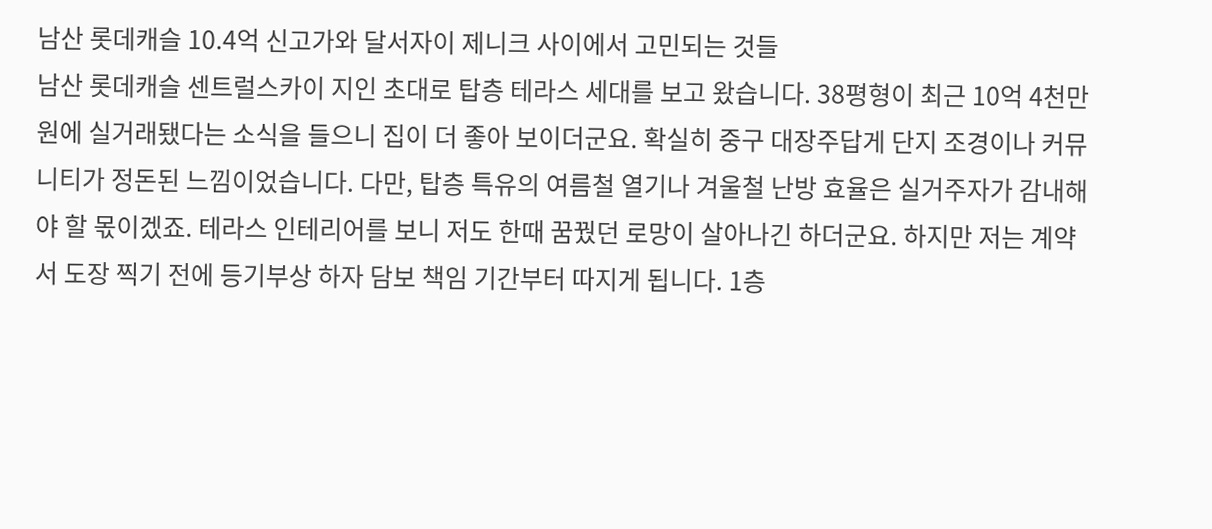남산 롯데캐슬 10.4억 신고가와 달서자이 제니크 사이에서 고민되는 것들
남산 롯데캐슬 센트럴스카이 지인 초대로 탑층 테라스 세대를 보고 왔습니다. 38평형이 최근 10억 4천만 원에 실거래됐다는 소식을 들으니 집이 더 좋아 보이더군요. 확실히 중구 대장주답게 단지 조경이나 커뮤니티가 정돈된 느낌이었습니다. 다만, 탑층 특유의 여름철 열기나 겨울철 난방 효율은 실거주자가 감내해야 할 몫이겠죠. 테라스 인테리어를 보니 저도 한때 꿈꿨던 로망이 살아나긴 하더군요. 하지만 저는 계약서 도장 찍기 전에 등기부상 하자 담보 책임 기간부터 따지게 됩니다. 1층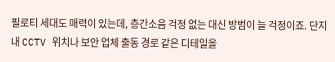필로티 세대도 매력이 있는데, 층간소음 걱정 없는 대신 방범이 늘 걱정이죠. 단지 내 CCTV 위치나 보안 업체 출동 경로 같은 디테일을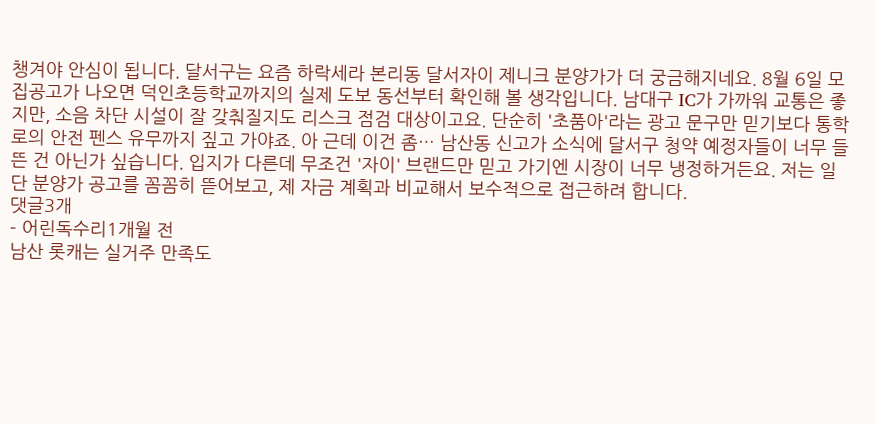챙겨야 안심이 됩니다. 달서구는 요즘 하락세라 본리동 달서자이 제니크 분양가가 더 궁금해지네요. 8월 6일 모집공고가 나오면 덕인초등학교까지의 실제 도보 동선부터 확인해 볼 생각입니다. 남대구 IC가 가까워 교통은 좋지만, 소음 차단 시설이 잘 갖춰질지도 리스크 점검 대상이고요. 단순히 '초품아'라는 광고 문구만 믿기보다 통학로의 안전 펜스 유무까지 짚고 가야죠. 아 근데 이건 좀… 남산동 신고가 소식에 달서구 청약 예정자들이 너무 들뜬 건 아닌가 싶습니다. 입지가 다른데 무조건 '자이' 브랜드만 믿고 가기엔 시장이 너무 냉정하거든요. 저는 일단 분양가 공고를 꼼꼼히 뜯어보고, 제 자금 계획과 비교해서 보수적으로 접근하려 합니다.
댓글3개
- 어린독수리1개월 전
남산 롯캐는 실거주 만족도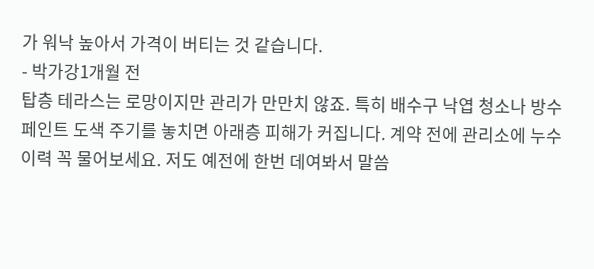가 워낙 높아서 가격이 버티는 것 같습니다.
- 박가강1개월 전
탑층 테라스는 로망이지만 관리가 만만치 않죠. 특히 배수구 낙엽 청소나 방수 페인트 도색 주기를 놓치면 아래층 피해가 커집니다. 계약 전에 관리소에 누수 이력 꼭 물어보세요. 저도 예전에 한번 데여봐서 말씀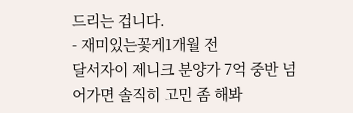드리는 겁니다.
- 재미있는꽃게1개월 전
달서자이 제니크 분양가 7억 중반 넘어가면 솔직히 고민 좀 해봐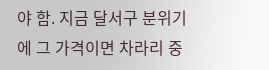야 함. 지금 달서구 분위기에 그 가격이면 차라리 중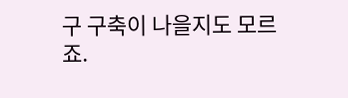구 구축이 나을지도 모르죠.